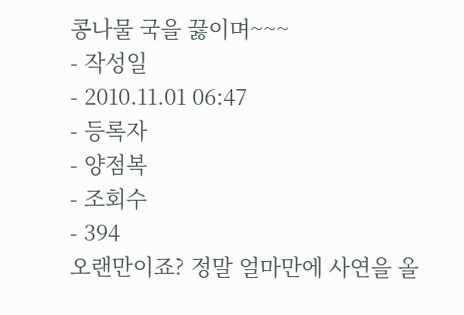콩나물 국을 끓이며~~~
- 작성일
- 2010.11.01 06:47
- 등록자
- 양점복
- 조회수
- 394
오랜만이죠? 정말 얼마만에 사연을 올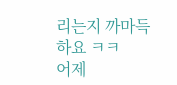리는지 까마득하요 ㅋㅋ
어제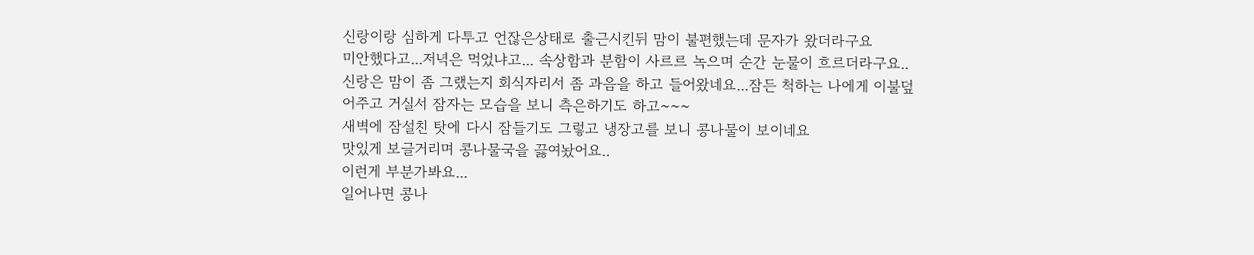신랑이랑 심하게 다투고 언잖은상태로 출근시킨뒤 맘이 불편했는데 문자가 왔더라구요
미안했다고...저녁은 먹었냐고... 속상함과 분함이 사르르 녹으며 순간 눈물이 흐르더라구요..
신랑은 맘이 좀 그랬는지 회식자리서 좀 과음을 하고 들어왔네요...잠든 척하는 나에게 이불덮어주고 거실서 잠자는 모습을 보니 측은하기도 하고~~~
새벽에 잠설친 탓에 다시 잠들기도 그렇고 냉장고를 보니 콩나물이 보이네요
맛있게 보글거리며 콩나물국을 끓여놨어요..
이런게 부분가봐요...
일어나면 콩나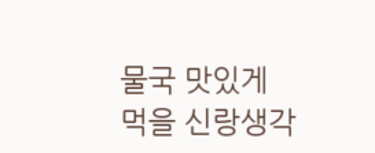물국 맛있게 먹을 신랑생각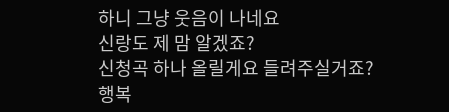하니 그냥 웃음이 나네요
신랑도 제 맘 알겠죠?
신청곡 하나 올릴게요 들려주실거죠?
행복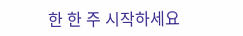한 한 주 시작하세요